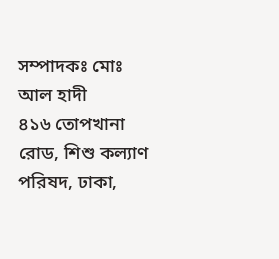সম্পাদকঃ মোঃ আল হাদী
৪১৬ তোপখানা রোড, শিশু কল্যাণ পরিষদ, ঢাকা,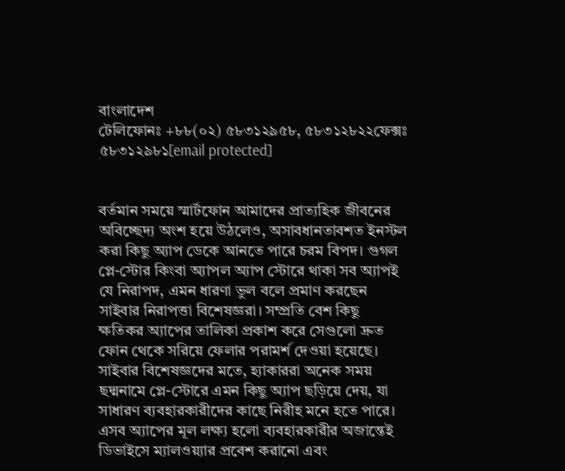বাংলাদেশ
টেলিফোনঃ +৮৮(০২) ৫৮৩১২৯৫৮, ৫৮৩১২৮২২ফেক্সঃ ৫৮৩১২৯৮১[email protected]


বর্তমান সময়ে স্মার্টফোন আমাদের প্রাত্যহিক জীবনের অবিচ্ছেদ্য অংশ হয়ে উঠলেও, অসাবধানতাবশত ইনস্টল করা কিছু অ্যাপ ডেকে আনতে পারে চরম বিপদ। গুগল প্লে-স্টোর কিংবা অ্যাপল অ্যাপ স্টোরে থাকা সব অ্যাপই যে নিরাপদ, এমন ধারণা ভুল বলে প্রমাণ করছেন সাইবার নিরাপত্তা বিশেষজ্ঞরা। সম্প্রতি বেশ কিছু ক্ষতিকর অ্যাপের তালিকা প্রকাশ করে সেগুলো দ্রুত ফোন থেকে সরিয়ে ফেলার পরামর্শ দেওয়া হয়েছে।
সাইবার বিশেষজ্ঞদের মতে, হ্যাকাররা অনেক সময় ছদ্মনামে প্লে-স্টোরে এমন কিছু অ্যাপ ছড়িয়ে দেয়, যা সাধারণ ব্যবহারকারীদের কাছে নিরীহ মনে হতে পারে। এসব অ্যাপের মূল লক্ষ্য হলো ব্যবহারকারীর অজান্তেই ডিভাইসে ম্যালওয়্যার প্রবেশ করানো এবং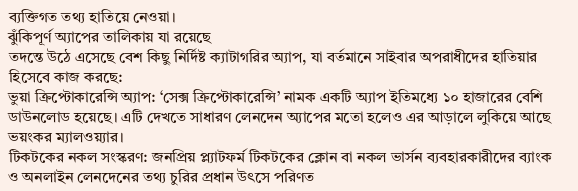ব্যক্তিগত তথ্য হাতিয়ে নেওয়া।
ঝুঁকিপূর্ণ অ্যাপের তালিকায় যা রয়েছে
তদন্তে উঠে এসেছে বেশ কিছু নির্দিষ্ট ক্যাটাগরির অ্যাপ, যা বর্তমানে সাইবার অপরাধীদের হাতিয়ার হিসেবে কাজ করছে:
ভুয়া ক্রিপ্টোকারেন্সি অ্যাপ: ‘সেক্স ক্রিপ্টোকারেন্সি’ নামক একটি অ্যাপ ইতিমধ্যে ১০ হাজারের বেশি ডাউনলোড হয়েছে। এটি দেখতে সাধারণ লেনদেন অ্যাপের মতো হলেও এর আড়ালে লুকিয়ে আছে ভয়ংকর ম্যালওয়্যার।
টিকটকের নকল সংস্করণ: জনপ্রিয় প্ল্যাটফর্ম টিকটকের ক্লোন বা নকল ভার্সন ব্যবহারকারীদের ব্যাংক ও অনলাইন লেনদেনের তথ্য চুরির প্রধান উৎসে পরিণত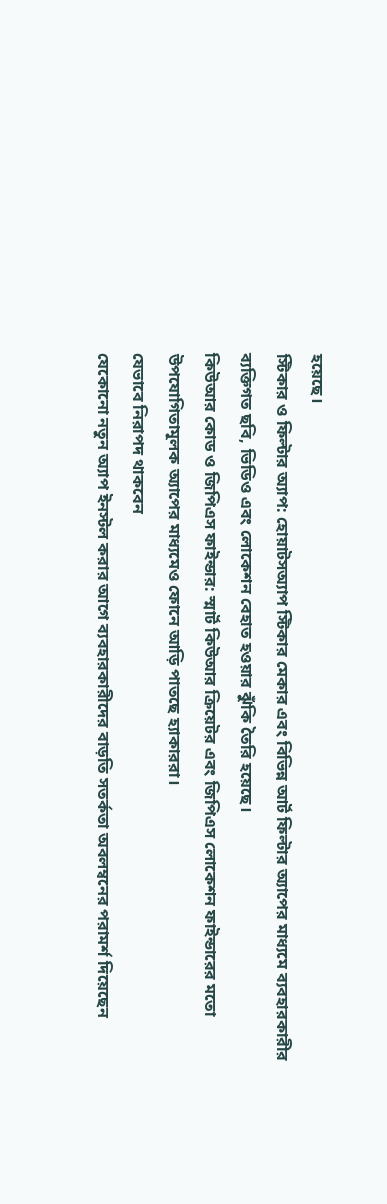হয়েছে।
স্টিকার ও ফিল্টার অ্যাপ: হোয়াটসঅ্যাপ স্টিকার মেকার এবং বিভিন্ন আর্ট ফিল্টার অ্যাপের মাধ্যমে ব্যবহারকারীর ব্যক্তিগত ছবি, ভিডিও এবং লোকেশন বেহাত হওয়ার ঝুঁকি তৈরি হয়েছে।
কিউআর কোড ও জিপিএস ফাইন্ডার: স্মার্ট কিউআর ক্রিয়েটর এবং জিপিএস লোকেশন ফাইন্ডারের মতো উপযোগিতামূলক অ্যাপের মাধ্যমেও ফোনে আড়ি পাতছে হ্যাকাররা।
যেভাবে নিরাপদ থাকবেন
যেকোনো নতুন অ্যাপ ইনস্টল করার আগে ব্যবহারকারীদের বাড়তি সতর্কতা অবলম্বনের পরামর্শ দিয়েছেন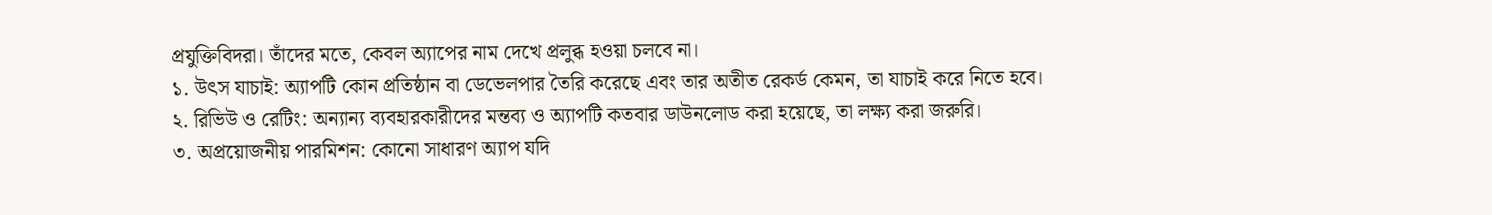প্রযুক্তিবিদরা। তাঁদের মতে, কেবল অ্যাপের নাম দেখে প্রলুব্ধ হওয়া চলবে না।
১. উৎস যাচাই: অ্যাপটি কোন প্রতিষ্ঠান বা ডেভেলপার তৈরি করেছে এবং তার অতীত রেকর্ড কেমন, তা যাচাই করে নিতে হবে।
২. রিভিউ ও রেটিং: অন্যান্য ব্যবহারকারীদের মন্তব্য ও অ্যাপটি কতবার ডাউনলোড করা হয়েছে, তা লক্ষ্য করা জরুরি।
৩. অপ্রয়োজনীয় পারমিশন: কোনো সাধারণ অ্যাপ যদি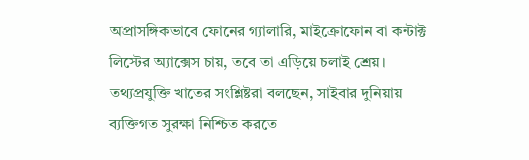অপ্রাসঙ্গিকভাবে ফোনের গ্যালারি, মাইক্রোফোন বা কন্টাক্ট লিস্টের অ্যাক্সেস চায়, তবে তা এড়িয়ে চলাই শ্রেয়।
তথ্যপ্রযুক্তি খাতের সংশ্লিষ্টরা বলছেন, সাইবার দুনিয়ায় ব্যক্তিগত সুরক্ষা নিশ্চিত করতে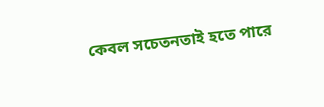কেবল সচেতনতাই হতে পারে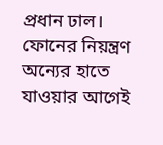প্রধান ঢাল। ফোনের নিয়ন্ত্রণ অন্যের হাতে যাওয়ার আগেই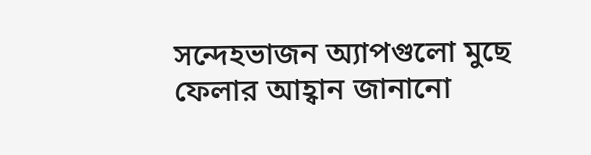সন্দেহভাজন অ্যাপগুলো মুছে ফেলার আহ্বান জানানো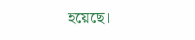হয়েছে।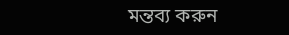মন্তব্য করুন